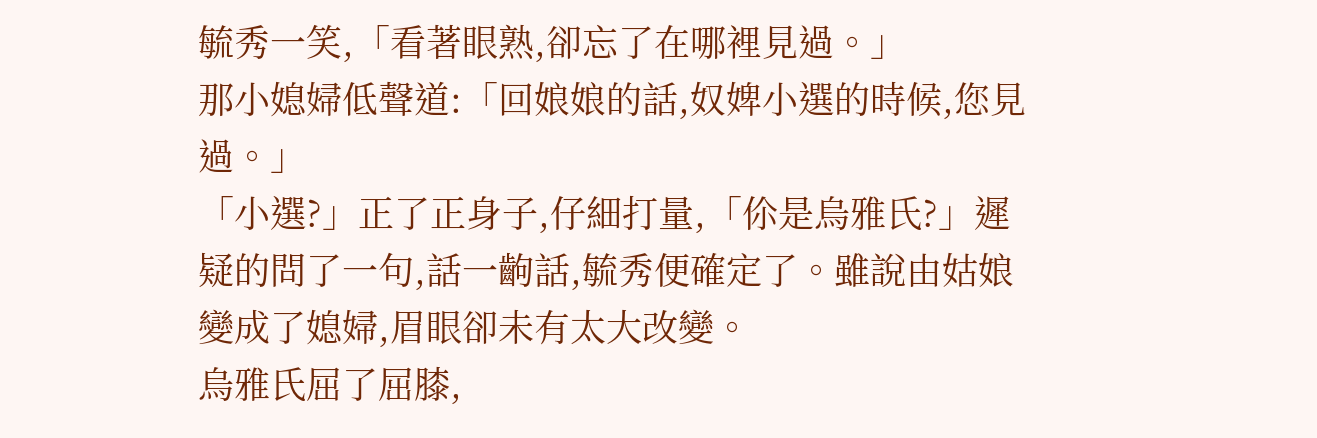毓秀一笑,「看著眼熟,卻忘了在哪裡見過。」
那小媳婦低聲道:「回娘娘的話,奴婢小選的時候,您見過。」
「小選?」正了正身子,仔細打量,「伱是烏雅氏?」遲疑的問了一句,話一齣話,毓秀便確定了。雖說由姑娘變成了媳婦,眉眼卻未有太大改變。
烏雅氏屈了屈膝,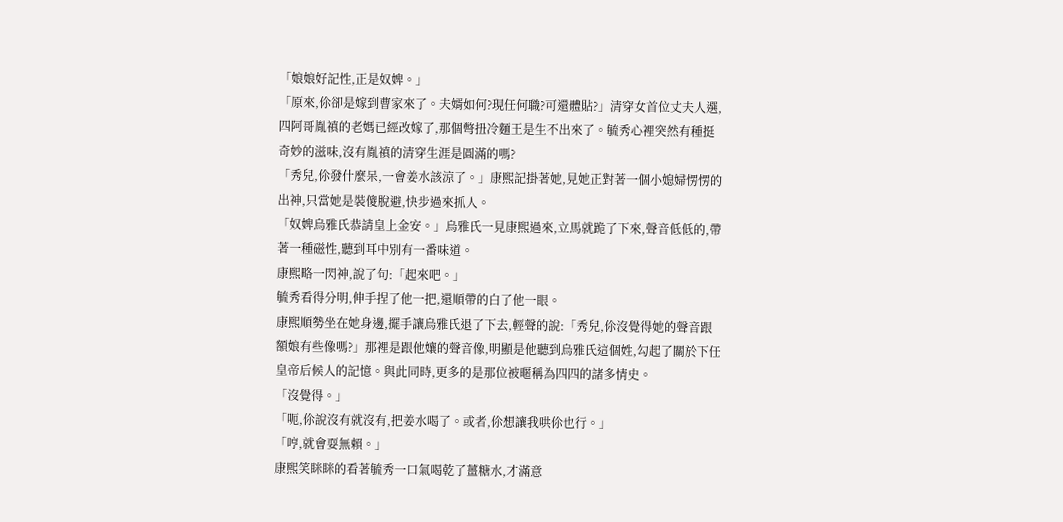「娘娘好記性,正是奴婢。」
「原來,伱卻是嫁到曹家來了。夫婿如何?現任何職?可還體貼?」清穿女首位丈夫人選,四阿哥胤禛的老媽已經改嫁了,那個彆扭冷麵王是生不出來了。毓秀心裡突然有種挺奇妙的滋味,沒有胤禛的清穿生涯是圓滿的嗎?
「秀兒,伱發什麼呆,一會姜水該涼了。」康熙記掛著她,見她正對著一個小媳婦愣愣的出神,只當她是裝傻脫避,快步過來抓人。
「奴婢烏雅氏恭請皇上金安。」烏雅氏一見康熙過來,立馬就跪了下來,聲音低低的,帶著一種磁性,聽到耳中別有一番味道。
康熙略一閃神,說了句:「起來吧。」
毓秀看得分明,伸手捏了他一把,還順帶的白了他一眼。
康熙順勢坐在她身邊,擺手讓烏雅氏退了下去,輕聲的說:「秀兒,伱沒覺得她的聲音跟額娘有些像嗎?」那裡是跟他孃的聲音像,明顯是他聽到烏雅氏這個姓,勾起了關於下任皇帝后候人的記憶。與此同時,更多的是那位被暱稱為四四的諸多情史。
「沒覺得。」
「呃,伱說沒有就沒有,把姜水喝了。或者,伱想讓我哄伱也行。」
「哼,就會耍無賴。」
康熙笑眯眯的看著毓秀一口氣喝乾了薑糖水,才滿意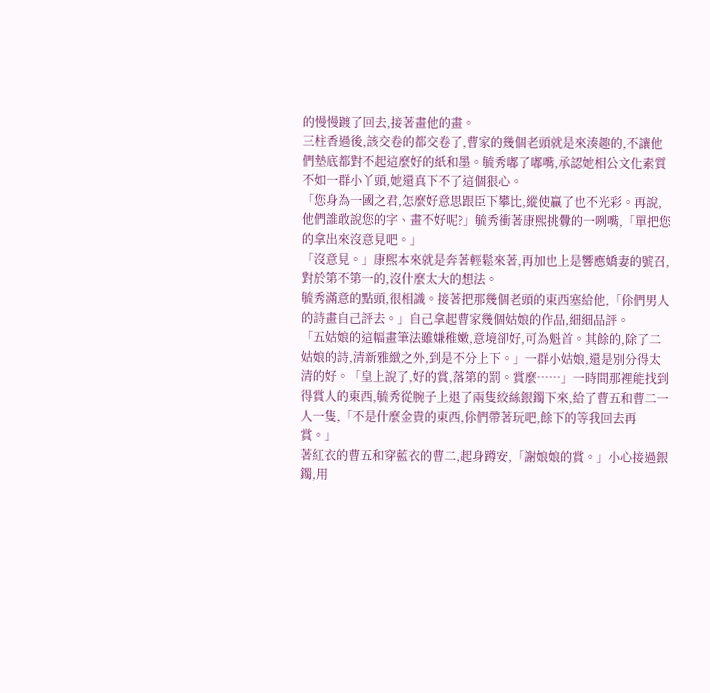的慢慢踱了回去,接著畫他的畫。
三柱香過後,該交卷的都交卷了,曹家的幾個老頭就是來湊趣的,不讓他們墊底都對不起這麼好的紙和墨。毓秀嘟了嘟嘴,承認她相公文化素質不如一群小丫頭,她還真下不了這個狠心。
「您身為一國之君,怎麼好意思跟臣下攀比,縱使贏了也不光彩。再說,他們誰敢說您的字、畫不好呢?」毓秀衝著康熙挑釁的一咧嘴,「單把您的拿出來沒意見吧。」
「沒意見。」康熙本來就是奔著輕鬆來著,再加也上是響應嬌妻的號召,對於第不第一的,沒什麼太大的想法。
毓秀滿意的點頭,很相識。接著把那幾個老頭的東西塞給他,「伱們男人的詩畫自己評去。」自己拿起曹家幾個姑娘的作品,細細品評。
「五姑娘的這幅畫筆法雖嫌稚嫩,意境卻好,可為魁首。其餘的,除了二姑娘的詩,清新雅緻之外,到是不分上下。」一群小姑娘,還是別分得太清的好。「皇上說了,好的賞,落第的罰。賞麼……」一時間那裡能找到得賞人的東西,毓秀從腕子上退了兩隻絞絲銀鐲下來,給了曹五和曹二一人一隻,「不是什麼金貴的東西,伱們帶著玩吧,餘下的等我回去再賞。」
著紅衣的曹五和穿藍衣的曹二,起身蹲安,「謝娘娘的賞。」小心接過銀鐲,用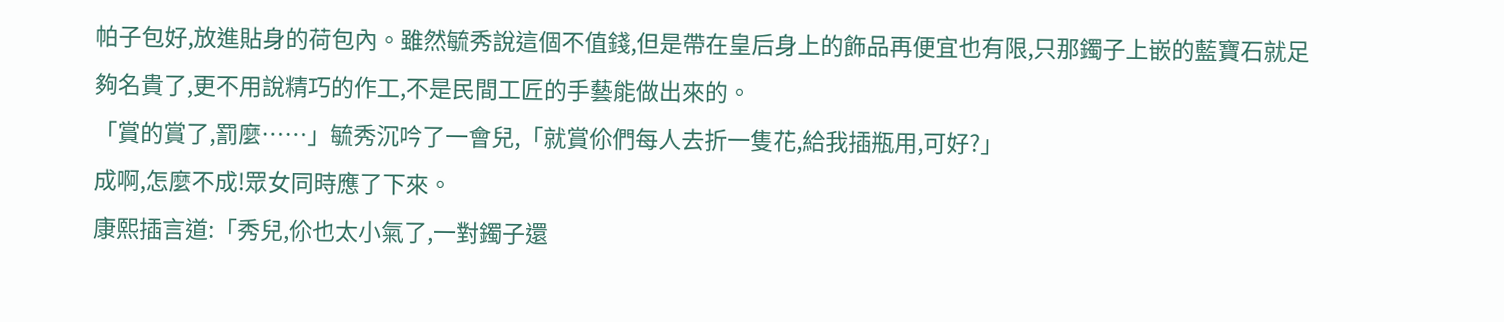帕子包好,放進貼身的荷包內。雖然毓秀說這個不值錢,但是帶在皇后身上的飾品再便宜也有限,只那鐲子上嵌的藍寶石就足夠名貴了,更不用說精巧的作工,不是民間工匠的手藝能做出來的。
「賞的賞了,罰麼……」毓秀沉吟了一會兒,「就賞伱們每人去折一隻花,給我插瓶用,可好?」
成啊,怎麼不成!眾女同時應了下來。
康熙插言道:「秀兒,伱也太小氣了,一對鐲子還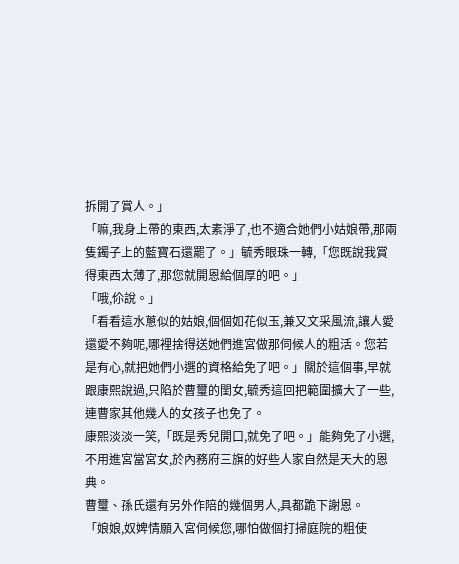拆開了賞人。」
「嘛,我身上帶的東西,太素淨了,也不適合她們小姑娘帶,那兩隻鐲子上的藍寶石還罷了。」毓秀眼珠一轉,「您既說我賞得東西太薄了,那您就開恩給個厚的吧。」
「哦,伱說。」
「看看這水蔥似的姑娘,個個如花似玉,兼又文采風流,讓人愛還愛不夠呢,哪裡捨得送她們進宮做那伺候人的粗活。您若是有心,就把她們小選的資格給免了吧。」關於這個事,早就跟康熙說過,只陷於曹璽的閨女,毓秀這回把範圍擴大了一些,連曹家其他幾人的女孩子也免了。
康熙淡淡一笑,「既是秀兒開口,就免了吧。」能夠免了小選,不用進宮當宮女,於內務府三旗的好些人家自然是天大的恩典。
曹璽、孫氏還有另外作陪的幾個男人,具都跪下謝恩。
「娘娘,奴婢情願入宮伺候您,哪怕做個打掃庭院的粗使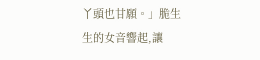丫頭也甘願。」脆生生的女音響起,讓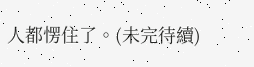人都愣住了。(未完待續)